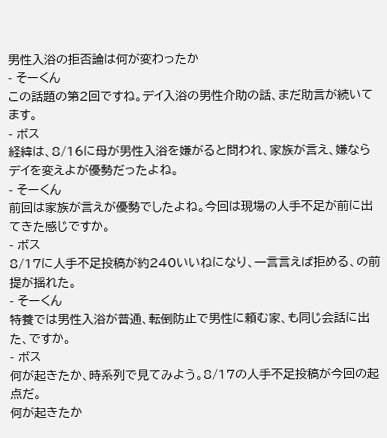男性入浴の拒否論は何が変わったか
- そーくん
この話題の第2回ですね。デイ入浴の男性介助の話、まだ助言が続いてます。
- ボス
経緯は、8/16に母が男性入浴を嫌がると問われ、家族が言え、嫌ならデイを変えよが優勢だったよね。
- そーくん
前回は家族が言えが優勢でしたよね。今回は現場の人手不足が前に出てきた感じですか。
- ボス
8/17に人手不足投稿が約240いいねになり、一言言えば拒める、の前提が揺れた。
- そーくん
特養では男性入浴が普通、転倒防止で男性に頼む家、も同じ会話に出た、ですか。
- ボス
何が起きたか、時系列で見てみよう。8/17の人手不足投稿が今回の起点だ。
何が起きたか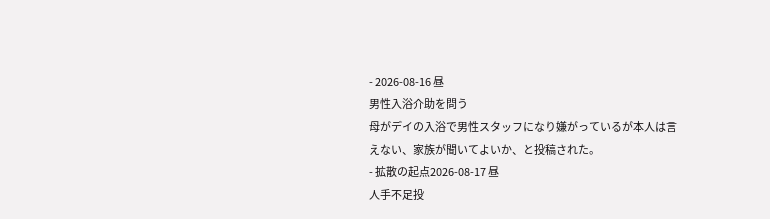- 2026-08-16 昼
男性入浴介助を問う
母がデイの入浴で男性スタッフになり嫌がっているが本人は言えない、家族が聞いてよいか、と投稿された。
- 拡散の起点2026-08-17 昼
人手不足投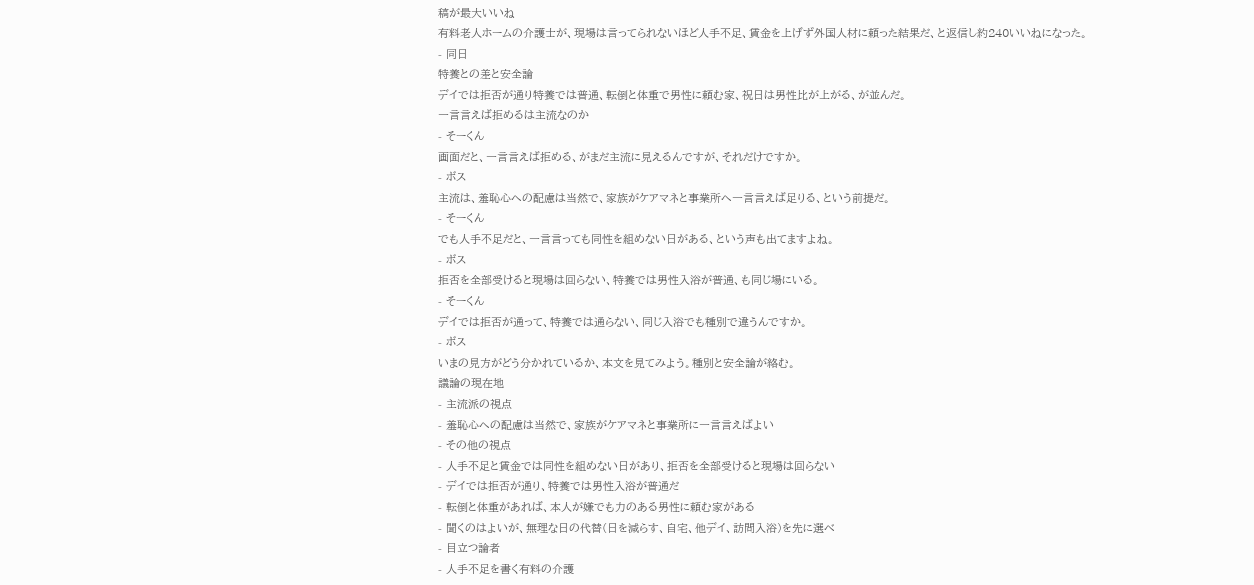稿が最大いいね
有料老人ホームの介護士が、現場は言ってられないほど人手不足、賃金を上げず外国人材に頼った結果だ、と返信し約240いいねになった。
- 同日
特養との差と安全論
デイでは拒否が通り特養では普通、転倒と体重で男性に頼む家、祝日は男性比が上がる、が並んだ。
一言言えば拒めるは主流なのか
- そーくん
画面だと、一言言えば拒める、がまだ主流に見えるんですが、それだけですか。
- ボス
主流は、羞恥心への配慮は当然で、家族がケアマネと事業所へ一言言えば足りる、という前提だ。
- そーくん
でも人手不足だと、一言言っても同性を組めない日がある、という声も出てますよね。
- ボス
拒否を全部受けると現場は回らない、特養では男性入浴が普通、も同じ場にいる。
- そーくん
デイでは拒否が通って、特養では通らない、同じ入浴でも種別で違うんですか。
- ボス
いまの見方がどう分かれているか、本文を見てみよう。種別と安全論が絡む。
議論の現在地
- 主流派の視点
- 羞恥心への配慮は当然で、家族がケアマネと事業所に一言言えばよい
- その他の視点
- 人手不足と賃金では同性を組めない日があり、拒否を全部受けると現場は回らない
- デイでは拒否が通り、特養では男性入浴が普通だ
- 転倒と体重があれば、本人が嫌でも力のある男性に頼む家がある
- 聞くのはよいが、無理な日の代替(日を減らす、自宅、他デイ、訪問入浴)を先に選べ
- 目立つ論者
- 人手不足を書く有料の介護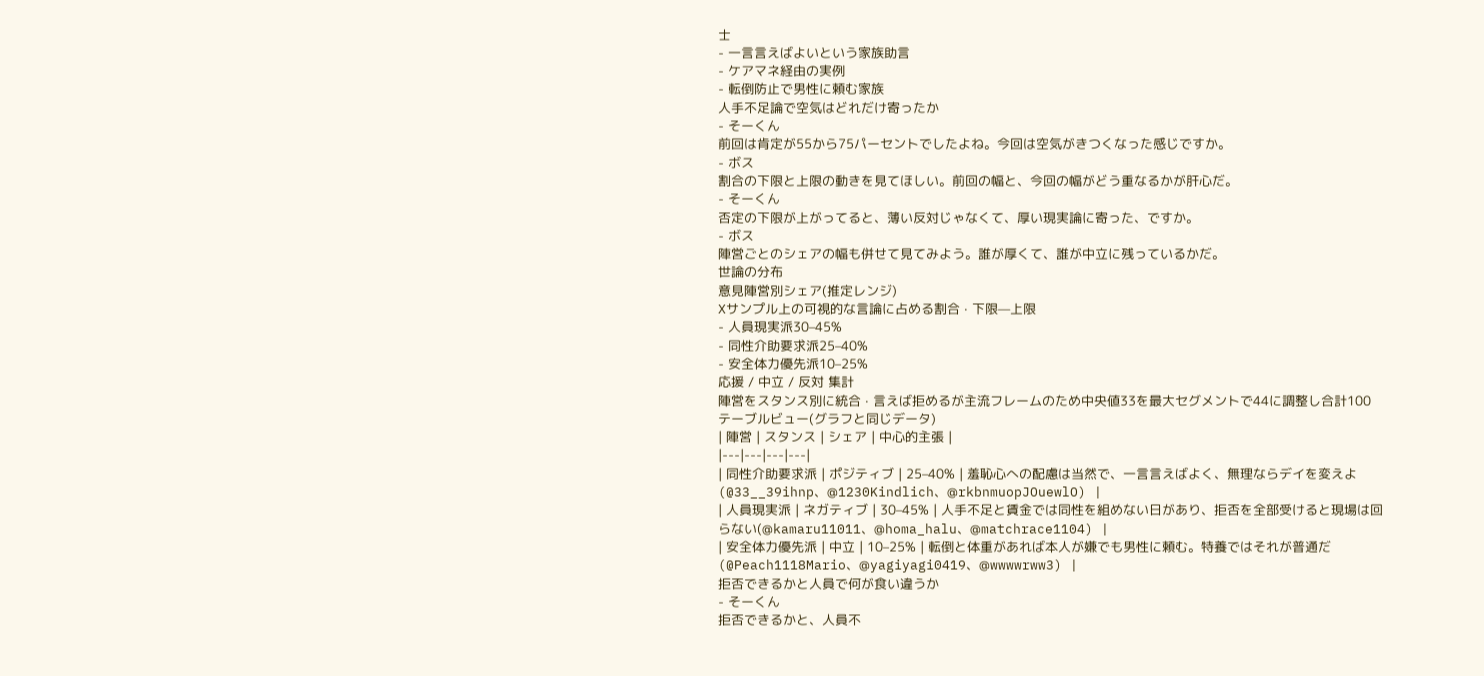士
- 一言言えばよいという家族助言
- ケアマネ経由の実例
- 転倒防止で男性に頼む家族
人手不足論で空気はどれだけ寄ったか
- そーくん
前回は肯定が55から75パーセントでしたよね。今回は空気がきつくなった感じですか。
- ボス
割合の下限と上限の動きを見てほしい。前回の幅と、今回の幅がどう重なるかが肝心だ。
- そーくん
否定の下限が上がってると、薄い反対じゃなくて、厚い現実論に寄った、ですか。
- ボス
陣営ごとのシェアの幅も併せて見てみよう。誰が厚くて、誰が中立に残っているかだ。
世論の分布
意見陣営別シェア(推定レンジ)
Xサンプル上の可視的な言論に占める割合 · 下限—上限
- 人員現実派30–45%
- 同性介助要求派25–40%
- 安全体力優先派10–25%
応援 / 中立 / 反対 集計
陣営をスタンス別に統合 · 言えば拒めるが主流フレームのため中央値33を最大セグメントで44に調整し合計100
テーブルビュー(グラフと同じデータ)
| 陣営 | スタンス | シェア | 中心的主張 |
|---|---|---|---|
| 同性介助要求派 | ポジティブ | 25–40% | 羞恥心への配慮は当然で、一言言えばよく、無理ならデイを変えよ(@33__39ihnp、@1230Kindlich、@rkbnmuopJOuewlO) |
| 人員現実派 | ネガティブ | 30–45% | 人手不足と賃金では同性を組めない日があり、拒否を全部受けると現場は回らない(@kamaru11011、@homa_halu、@matchrace1104) |
| 安全体力優先派 | 中立 | 10–25% | 転倒と体重があれば本人が嫌でも男性に頼む。特養ではそれが普通だ(@Peach1118Mario、@yagiyagi0419、@wwwwrww3) |
拒否できるかと人員で何が食い違うか
- そーくん
拒否できるかと、人員不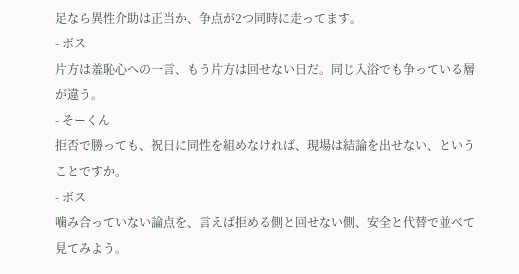足なら異性介助は正当か、争点が2つ同時に走ってます。
- ボス
片方は羞恥心への一言、もう片方は回せない日だ。同じ入浴でも争っている層が違う。
- そーくん
拒否で勝っても、祝日に同性を組めなければ、現場は結論を出せない、ということですか。
- ボス
噛み合っていない論点を、言えば拒める側と回せない側、安全と代替で並べて見てみよう。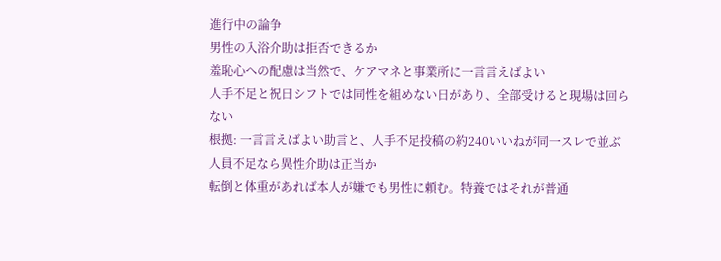進行中の論争
男性の入浴介助は拒否できるか
羞恥心への配慮は当然で、ケアマネと事業所に一言言えばよい
人手不足と祝日シフトでは同性を組めない日があり、全部受けると現場は回らない
根拠: 一言言えばよい助言と、人手不足投稿の約240いいねが同一スレで並ぶ
人員不足なら異性介助は正当か
転倒と体重があれば本人が嫌でも男性に頼む。特養ではそれが普通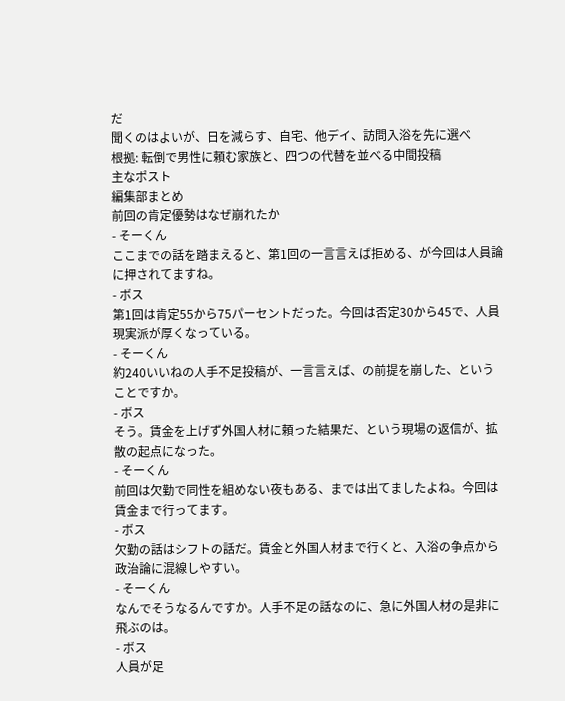だ
聞くのはよいが、日を減らす、自宅、他デイ、訪問入浴を先に選べ
根拠: 転倒で男性に頼む家族と、四つの代替を並べる中間投稿
主なポスト
編集部まとめ
前回の肯定優勢はなぜ崩れたか
- そーくん
ここまでの話を踏まえると、第1回の一言言えば拒める、が今回は人員論に押されてますね。
- ボス
第1回は肯定55から75パーセントだった。今回は否定30から45で、人員現実派が厚くなっている。
- そーくん
約240いいねの人手不足投稿が、一言言えば、の前提を崩した、ということですか。
- ボス
そう。賃金を上げず外国人材に頼った結果だ、という現場の返信が、拡散の起点になった。
- そーくん
前回は欠勤で同性を組めない夜もある、までは出てましたよね。今回は賃金まで行ってます。
- ボス
欠勤の話はシフトの話だ。賃金と外国人材まで行くと、入浴の争点から政治論に混線しやすい。
- そーくん
なんでそうなるんですか。人手不足の話なのに、急に外国人材の是非に飛ぶのは。
- ボス
人員が足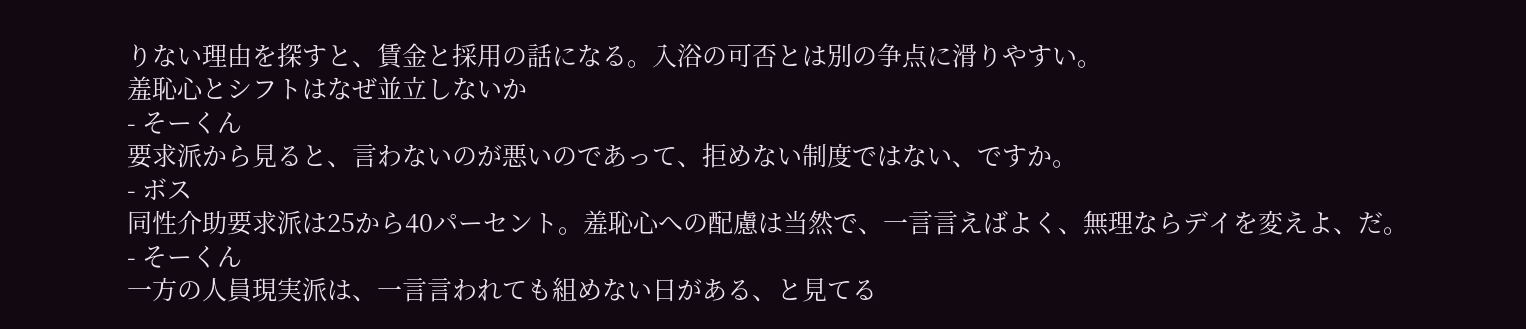りない理由を探すと、賃金と採用の話になる。入浴の可否とは別の争点に滑りやすい。
羞恥心とシフトはなぜ並立しないか
- そーくん
要求派から見ると、言わないのが悪いのであって、拒めない制度ではない、ですか。
- ボス
同性介助要求派は25から40パーセント。羞恥心への配慮は当然で、一言言えばよく、無理ならデイを変えよ、だ。
- そーくん
一方の人員現実派は、一言言われても組めない日がある、と見てる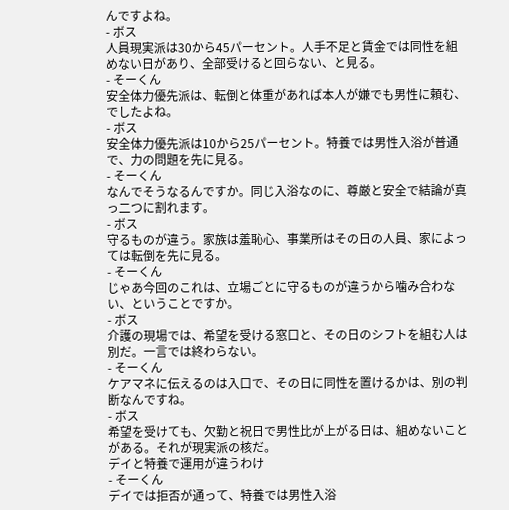んですよね。
- ボス
人員現実派は30から45パーセント。人手不足と賃金では同性を組めない日があり、全部受けると回らない、と見る。
- そーくん
安全体力優先派は、転倒と体重があれば本人が嫌でも男性に頼む、でしたよね。
- ボス
安全体力優先派は10から25パーセント。特養では男性入浴が普通で、力の問題を先に見る。
- そーくん
なんでそうなるんですか。同じ入浴なのに、尊厳と安全で結論が真っ二つに割れます。
- ボス
守るものが違う。家族は羞恥心、事業所はその日の人員、家によっては転倒を先に見る。
- そーくん
じゃあ今回のこれは、立場ごとに守るものが違うから噛み合わない、ということですか。
- ボス
介護の現場では、希望を受ける窓口と、その日のシフトを組む人は別だ。一言では終わらない。
- そーくん
ケアマネに伝えるのは入口で、その日に同性を置けるかは、別の判断なんですね。
- ボス
希望を受けても、欠勤と祝日で男性比が上がる日は、組めないことがある。それが現実派の核だ。
デイと特養で運用が違うわけ
- そーくん
デイでは拒否が通って、特養では男性入浴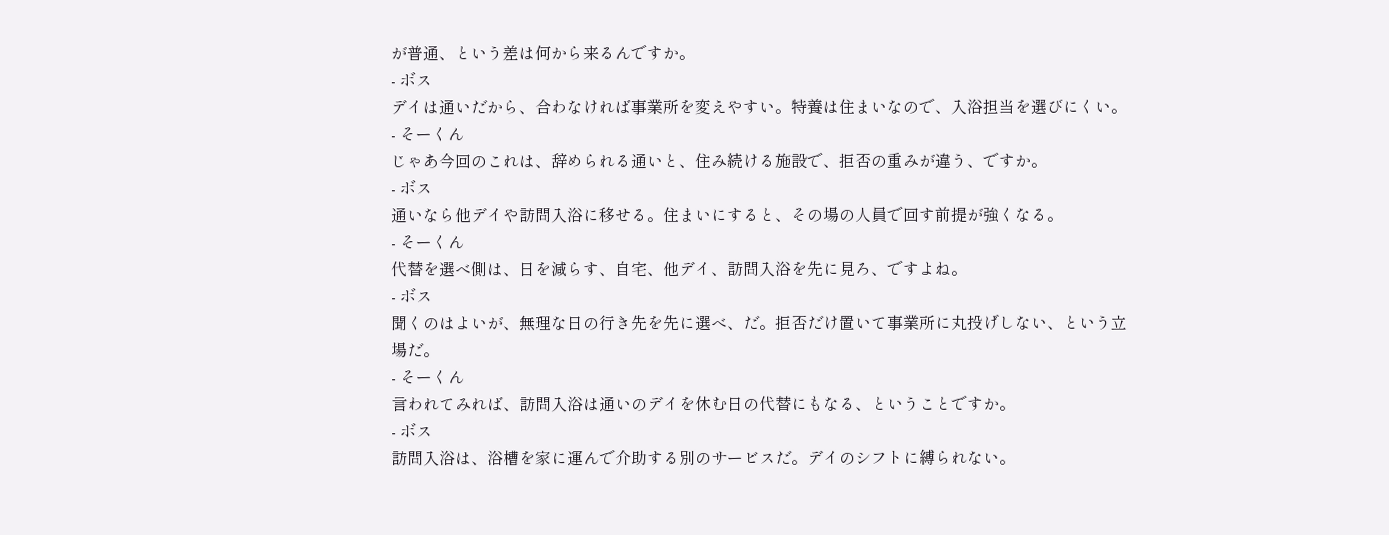が普通、という差は何から来るんですか。
- ボス
デイは通いだから、合わなければ事業所を変えやすい。特養は住まいなので、入浴担当を選びにくい。
- そーくん
じゃあ今回のこれは、辞められる通いと、住み続ける施設で、拒否の重みが違う、ですか。
- ボス
通いなら他デイや訪問入浴に移せる。住まいにすると、その場の人員で回す前提が強くなる。
- そーくん
代替を選べ側は、日を減らす、自宅、他デイ、訪問入浴を先に見ろ、ですよね。
- ボス
聞くのはよいが、無理な日の行き先を先に選べ、だ。拒否だけ置いて事業所に丸投げしない、という立場だ。
- そーくん
言われてみれば、訪問入浴は通いのデイを休む日の代替にもなる、ということですか。
- ボス
訪問入浴は、浴槽を家に運んで介助する別のサービスだ。デイのシフトに縛られない。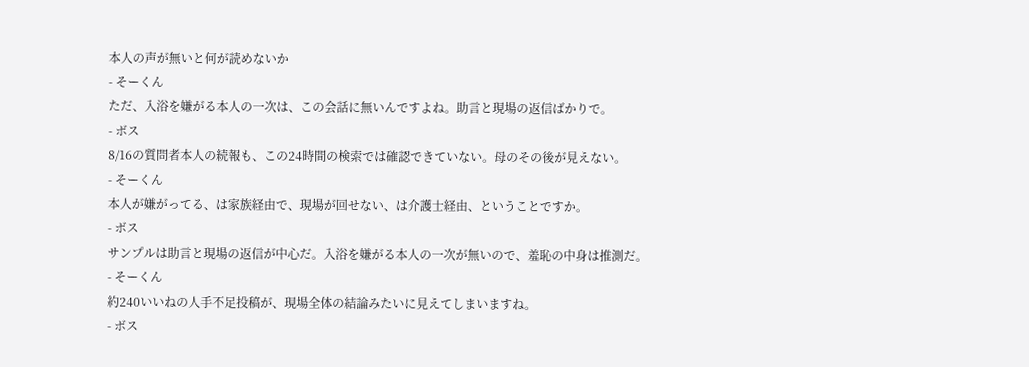本人の声が無いと何が読めないか
- そーくん
ただ、入浴を嫌がる本人の一次は、この会話に無いんですよね。助言と現場の返信ばかりで。
- ボス
8/16の質問者本人の続報も、この24時間の検索では確認できていない。母のその後が見えない。
- そーくん
本人が嫌がってる、は家族経由で、現場が回せない、は介護士経由、ということですか。
- ボス
サンプルは助言と現場の返信が中心だ。入浴を嫌がる本人の一次が無いので、羞恥の中身は推測だ。
- そーくん
約240いいねの人手不足投稿が、現場全体の結論みたいに見えてしまいますね。
- ボス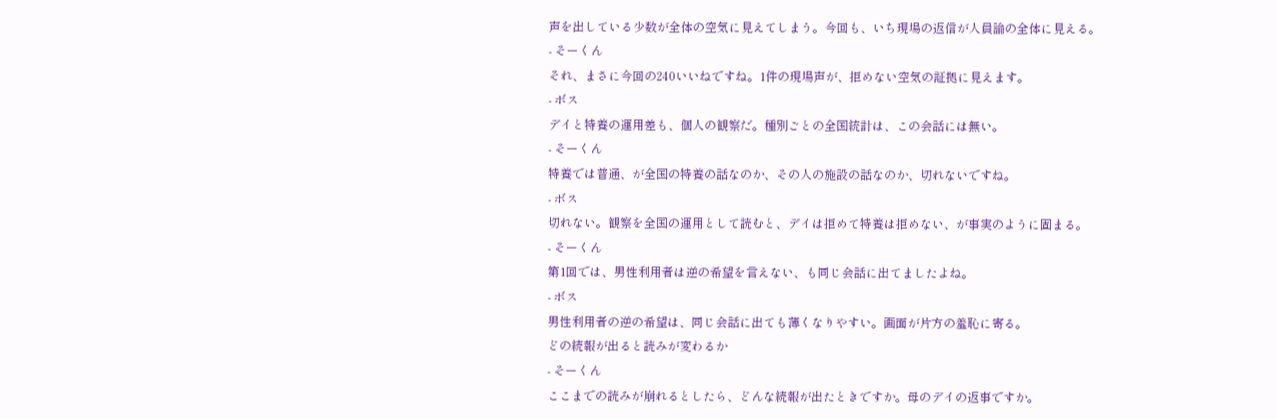声を出している少数が全体の空気に見えてしまう。今回も、いち現場の返信が人員論の全体に見える。
- そーくん
それ、まさに今回の240いいねですね。1件の現場声が、拒めない空気の証拠に見えます。
- ボス
デイと特養の運用差も、個人の観察だ。種別ごとの全国統計は、この会話には無い。
- そーくん
特養では普通、が全国の特養の話なのか、その人の施設の話なのか、切れないですね。
- ボス
切れない。観察を全国の運用として読むと、デイは拒めて特養は拒めない、が事実のように固まる。
- そーくん
第1回では、男性利用者は逆の希望を言えない、も同じ会話に出てましたよね。
- ボス
男性利用者の逆の希望は、同じ会話に出ても薄くなりやすい。画面が片方の羞恥に寄る。
どの続報が出ると読みが変わるか
- そーくん
ここまでの読みが崩れるとしたら、どんな続報が出たときですか。母のデイの返事ですか。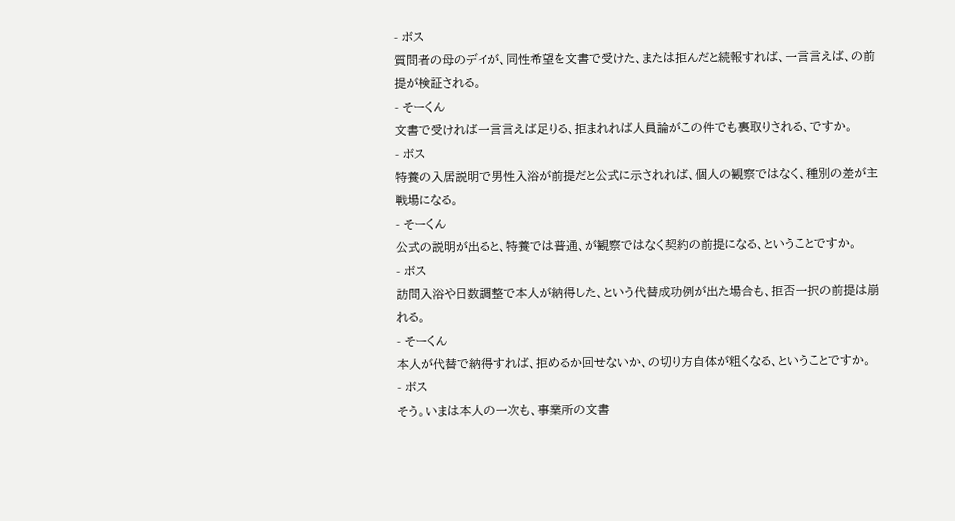- ボス
質問者の母のデイが、同性希望を文書で受けた、または拒んだと続報すれば、一言言えば、の前提が検証される。
- そーくん
文書で受ければ一言言えば足りる、拒まれれば人員論がこの件でも裏取りされる、ですか。
- ボス
特養の入居説明で男性入浴が前提だと公式に示されれば、個人の観察ではなく、種別の差が主戦場になる。
- そーくん
公式の説明が出ると、特養では普通、が観察ではなく契約の前提になる、ということですか。
- ボス
訪問入浴や日数調整で本人が納得した、という代替成功例が出た場合も、拒否一択の前提は崩れる。
- そーくん
本人が代替で納得すれば、拒めるか回せないか、の切り方自体が粗くなる、ということですか。
- ボス
そう。いまは本人の一次も、事業所の文書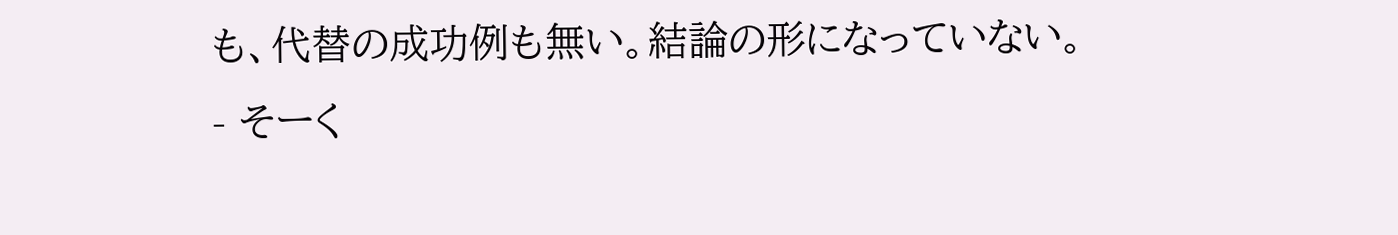も、代替の成功例も無い。結論の形になっていない。
- そーく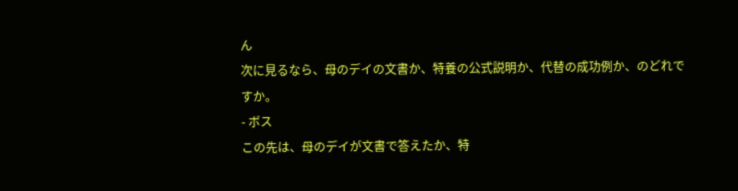ん
次に見るなら、母のデイの文書か、特養の公式説明か、代替の成功例か、のどれですか。
- ボス
この先は、母のデイが文書で答えたか、特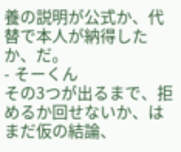養の説明が公式か、代替で本人が納得したか、だ。
- そーくん
その3つが出るまで、拒めるか回せないか、はまだ仮の結論、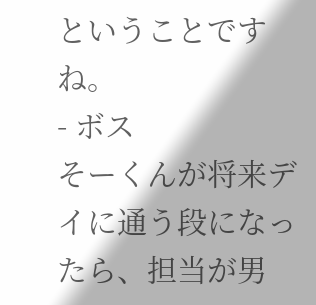ということですね。
- ボス
そーくんが将来デイに通う段になったら、担当が男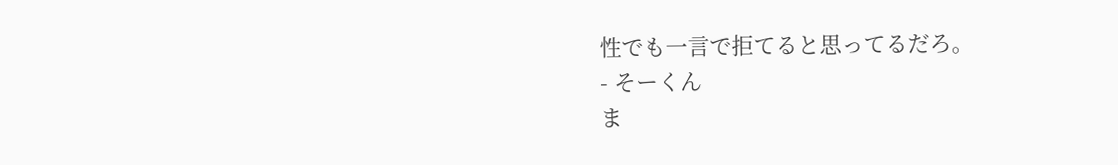性でも一言で拒てると思ってるだろ。
- そーくん
ま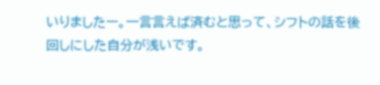いりましたー。一言言えば済むと思って、シフトの話を後回しにした自分が浅いです。